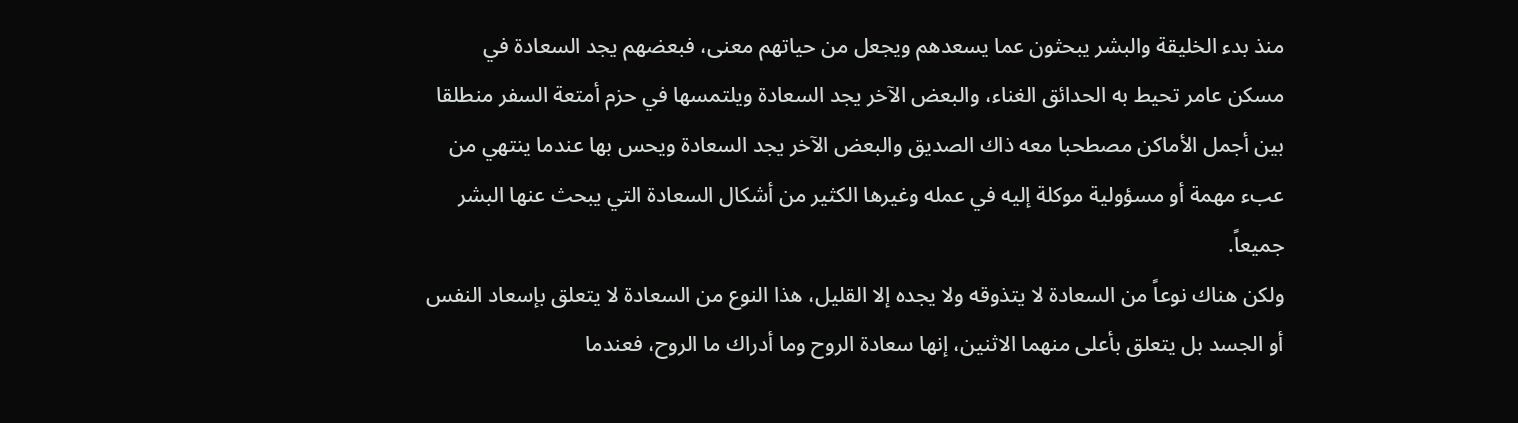منذ بدء الخليقة والبشر يبحثون عما يسعدهم ويجعل من حياتهم معنى، فبعضهم يجد السعادة في مسكن عامر تحيط به الحدائق الغناء، والبعض الآخر يجد السعادة ويلتمسها في حزم أمتعة السفر منطلقا بين أجمل الأماكن مصطحبا معه ذاك الصديق والبعض الآخر يجد السعادة ويحس بها عندما ينتهي من عبء مهمة أو مسؤولية موكلة إليه في عمله وغيرها الكثير من أشكال السعادة التي يبحث عنها البشر جميعاً.
ولكن هناك نوعاً من السعادة لا يتذوقه ولا يجده إلا القليل، هذا النوع من السعادة لا يتعلق بإسعاد النفس أو الجسد بل يتعلق بأعلى منهما الاثنين، إنها سعادة الروح وما أدراك ما الروح، فعندما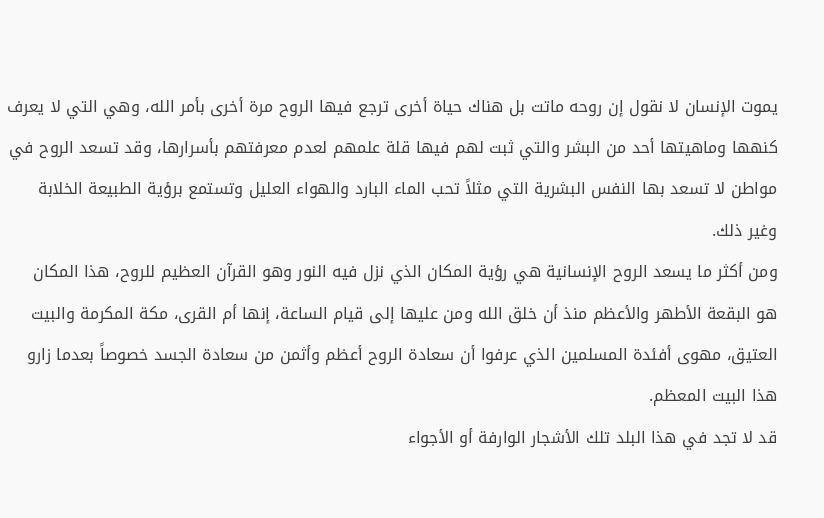يموت الإنسان لا نقول إن روحه ماتت بل هناك حياة أخرى ترجع فيها الروح مرة أخرى بأمر الله، وهي التي لا يعرف كنهها وماهيتها أحد من البشر والتي ثبت لهم فيها قلة علمهم لعدم معرفتهم بأسرارها، وقد تسعد الروح في مواطن لا تسعد بها النفس البشرية التي مثلاً تحب الماء البارد والهواء العليل وتستمع برؤية الطبيعة الخلابة وغير ذلك.
ومن أكثر ما يسعد الروح الإنسانية هي رؤية المكان الذي نزل فيه النور وهو القرآن العظيم للروح، هذا المكان هو البقعة الأطهر والأعظم منذ أن خلق الله ومن عليها إلى قيام الساعة، إنها أم القرى، مكة المكرمة والبيت العتيق، مهوى أفئدة المسلمين الذي عرفوا أن سعادة الروح أعظم وأثمن من سعادة الجسد خصوصاً بعدما زارو هذا البيت المعظم.
قد لا تجد في هذا البلد تلك الأشجار الوارفة أو الأجواء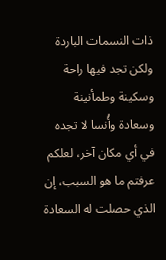ذات النسمات الباردة ولكن تجد فيها راحة وسكينة وطمأنينة وسعادة وأُنسا لا تجده في أي مكان آخر، لعلكم عرفتم ما هو السبب، إن الذي حصلت له السعادة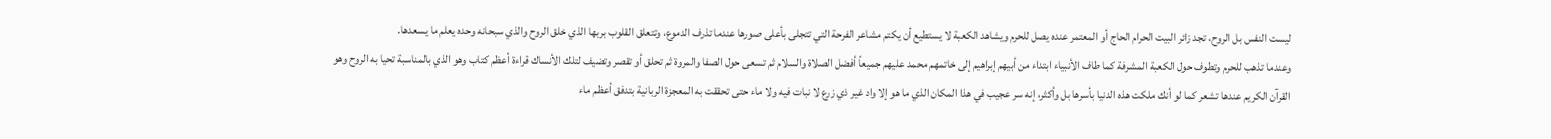ليست النفس بل الروح، تجد زائر البيت الحرام الحاج أو المعتمر عنده يصل للحرم ويشاهد الكعبة لا يستطيع أن يكتم مشاعر الفرحة التي تتجلى بأعلى صورها عندما تذرف الدموع، وتتعلق القلوب بربها الذي خلق الروح والذي سبحانه وحده يعلم ما يسعدها.
وعندما تذهب للحرم وتطوف حول الكعبة المشرفة كما طاف الأنبياء ابتداء من أبيهم إبراهيم إلى خاتمهم محمد عليهم جميعاً أفضل الصلاة والسلام ثم تسعى حول الصفا والمروة ثم تحلق أو تقصر وتضيف لتلك الأنساك قراءة أعظم كتاب وهو الذي بالمناسبة تحيا به الروح وهو القرآن الكريم عندها تشعر كما لو أنك ملكت هذه الدنيا بأسرها بل وأكثر، إنه سر عجيب في هذا المكان الذي ما هو إلا واد غير ذي زرع لا نبات فيه ولا ماء حتى تحققت به المعجزة الربانية بتدفق أعظم ماء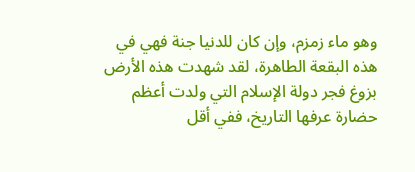وهو ماء زمزم، وإن كان للدنيا جنة فهي في هذه البقعة الطاهرة، لقد شهدت هذه الأرض بزوغ فجر دولة الإسلام التي ولدت أعظم حضارة عرفها التاريخ، ففي أقل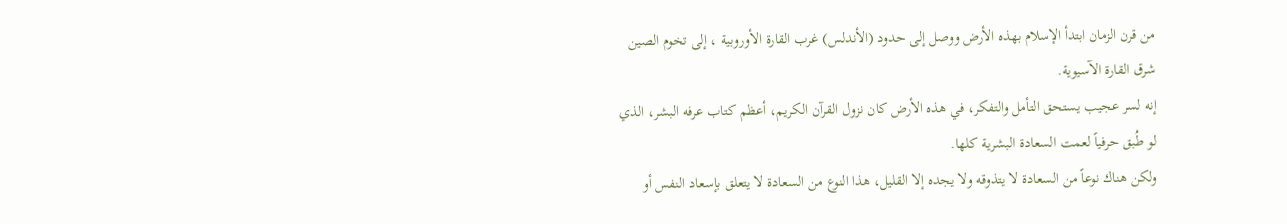من قرن الزمان ابتدأ الإسلام بهذه الأرض ووصل إلى حدود (الأندلس) غرب القارة الأوروبية ، إلى تخوم الصين شرق القارة الآسيوية.
إنه لسر عجيب يستحق التأمل والتفكر، في هذه الأرض كان نزول القرآن الكريم، أعظم كتاب عرفه البشر، الذي لو طُبق حرفياً لعمت السعادة البشرية كلها.
ولكن هناك نوعاً من السعادة لا يتذوقه ولا يجده إلا القليل، هذا النوع من السعادة لا يتعلق بإسعاد النفس أو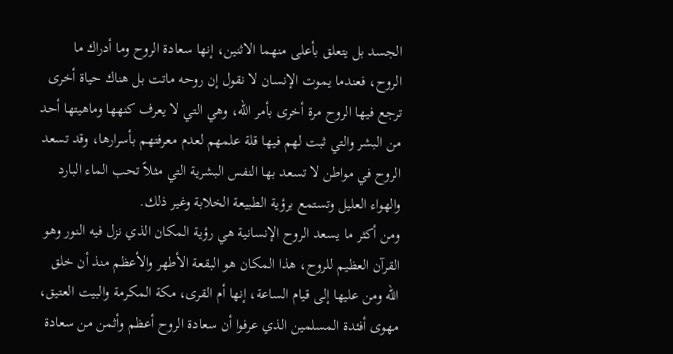الجسد بل يتعلق بأعلى منهما الاثنين، إنها سعادة الروح وما أدراك ما الروح، فعندما يموت الإنسان لا نقول إن روحه ماتت بل هناك حياة أخرى ترجع فيها الروح مرة أخرى بأمر الله، وهي التي لا يعرف كنهها وماهيتها أحد من البشر والتي ثبت لهم فيها قلة علمهم لعدم معرفتهم بأسرارها، وقد تسعد الروح في مواطن لا تسعد بها النفس البشرية التي مثلاً تحب الماء البارد والهواء العليل وتستمع برؤية الطبيعة الخلابة وغير ذلك.
ومن أكثر ما يسعد الروح الإنسانية هي رؤية المكان الذي نزل فيه النور وهو القرآن العظيم للروح، هذا المكان هو البقعة الأطهر والأعظم منذ أن خلق الله ومن عليها إلى قيام الساعة، إنها أم القرى، مكة المكرمة والبيت العتيق، مهوى أفئدة المسلمين الذي عرفوا أن سعادة الروح أعظم وأثمن من سعادة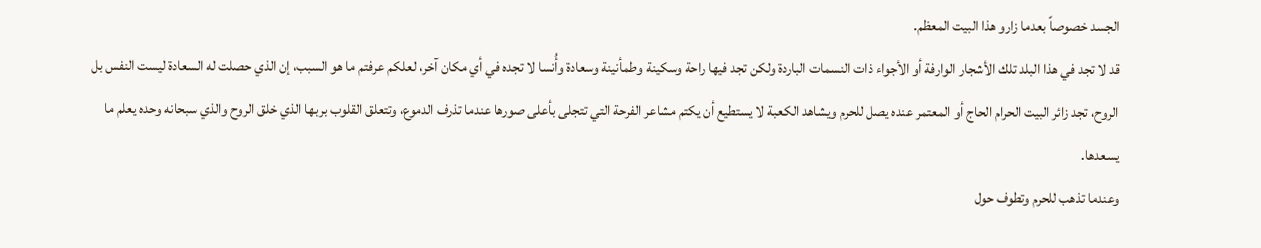الجسد خصوصاً بعدما زارو هذا البيت المعظم.
قد لا تجد في هذا البلد تلك الأشجار الوارفة أو الأجواء ذات النسمات الباردة ولكن تجد فيها راحة وسكينة وطمأنينة وسعادة وأُنسا لا تجده في أي مكان آخر، لعلكم عرفتم ما هو السبب، إن الذي حصلت له السعادة ليست النفس بل الروح، تجد زائر البيت الحرام الحاج أو المعتمر عنده يصل للحرم ويشاهد الكعبة لا يستطيع أن يكتم مشاعر الفرحة التي تتجلى بأعلى صورها عندما تذرف الدموع، وتتعلق القلوب بربها الذي خلق الروح والذي سبحانه وحده يعلم ما يسعدها.
وعندما تذهب للحرم وتطوف حول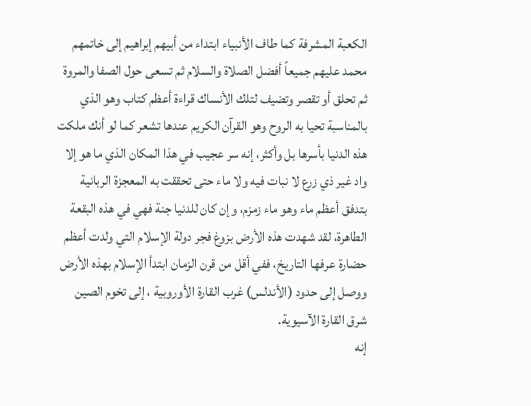الكعبة المشرفة كما طاف الأنبياء ابتداء من أبيهم إبراهيم إلى خاتمهم محمد عليهم جميعاً أفضل الصلاة والسلام ثم تسعى حول الصفا والمروة ثم تحلق أو تقصر وتضيف لتلك الأنساك قراءة أعظم كتاب وهو الذي بالمناسبة تحيا به الروح وهو القرآن الكريم عندها تشعر كما لو أنك ملكت هذه الدنيا بأسرها بل وأكثر، إنه سر عجيب في هذا المكان الذي ما هو إلا واد غير ذي زرع لا نبات فيه ولا ماء حتى تحققت به المعجزة الربانية بتدفق أعظم ماء وهو ماء زمزم، وإن كان للدنيا جنة فهي في هذه البقعة الطاهرة، لقد شهدت هذه الأرض بزوغ فجر دولة الإسلام التي ولدت أعظم حضارة عرفها التاريخ، ففي أقل من قرن الزمان ابتدأ الإسلام بهذه الأرض ووصل إلى حدود (الأندلس) غرب القارة الأوروبية ، إلى تخوم الصين شرق القارة الآسيوية.
إنه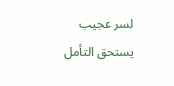لسر عجيب يستحق التأمل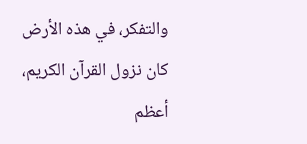والتفكر، في هذه الأرض كان نزول القرآن الكريم، أعظم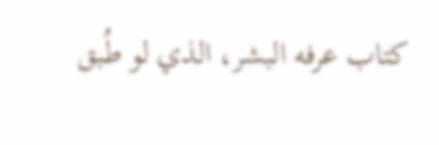كتاب عرفه البشر، الذي لو طُبق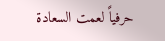حرفياً لعمت السعادة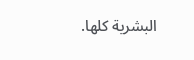البشرية كلها.